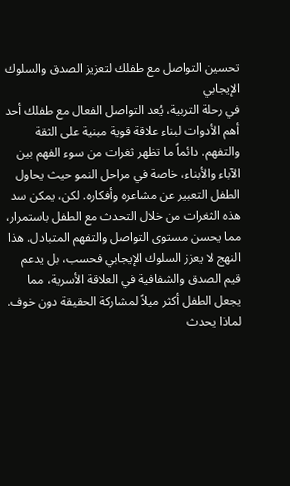تحسين التواصل مع طفلك لتعزيز الصدق والسلوك الإيجابي
في رحلة التربية، يُعد التواصل الفعال مع طفلك أحد أهم الأدوات لبناء علاقة قوية مبنية على الثقة والتفهم. دائماً ما تظهر ثغرات من سوء الفهم بين الآباء والأبناء، خاصة في مراحل النمو حيث يحاول الطفل التعبير عن مشاعره وأفكاره. لكن، يمكن سد هذه الثغرات من خلال التحدث مع الطفل باستمرار، مما يحسن مستوى التواصل والتفهم المتبادل. هذا النهج لا يعزز السلوك الإيجابي فحسب، بل يدعم قيم الصدق والشفافية في العلاقة الأسرية، مما يجعل الطفل أكثر ميلاً لمشاركة الحقيقة دون خوف.
لماذا يحدث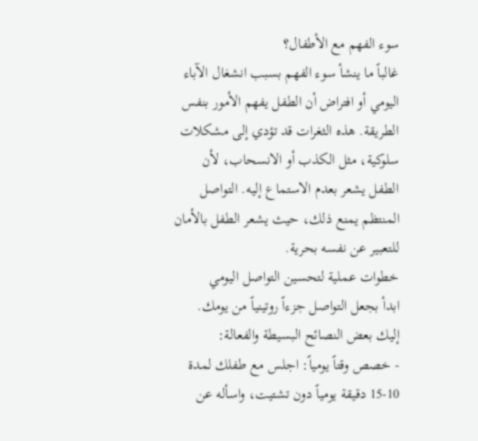سوء الفهم مع الأطفال؟
غالباً ما ينشأ سوء الفهم بسبب انشغال الآباء اليومي أو افتراض أن الطفل يفهم الأمور بنفس الطريقة. هذه الثغرات قد تؤدي إلى مشكلات سلوكية، مثل الكذب أو الانسحاب، لأن الطفل يشعر بعدم الاستماع إليه. التواصل المنتظم يمنع ذلك، حيث يشعر الطفل بالأمان للتعبير عن نفسه بحرية.
خطوات عملية لتحسين التواصل اليومي
ابدأ بجعل التواصل جزءاً روتينياً من يومك. إليك بعض النصائح البسيطة والفعالة:
- خصص وقتاً يومياً: اجلس مع طفلك لمدة 10-15 دقيقة يومياً دون تشتيت، واسأله عن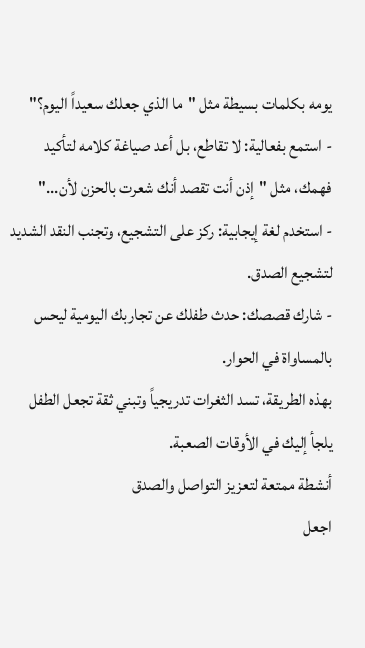يومه بكلمات بسيطة مثل "ما الذي جعلك سعيداً اليوم؟"
- استمع بفعالية: لا تقاطع، بل أعد صياغة كلامه لتأكيد فهمك، مثل "إذن أنت تقصد أنك شعرت بالحزن لأن..."
- استخدم لغة إيجابية: ركز على التشجيع، وتجنب النقد الشديد لتشجيع الصدق.
- شارك قصصك: حدث طفلك عن تجاربك اليومية ليحس بالمساواة في الحوار.
بهذه الطريقة، تسد الثغرات تدريجياً وتبني ثقة تجعل الطفل يلجأ إليك في الأوقات الصعبة.
أنشطة ممتعة لتعزيز التواصل والصدق
اجعل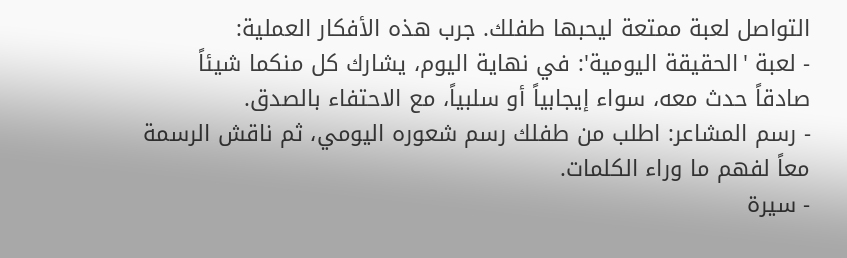التواصل لعبة ممتعة ليحبها طفلك. جرب هذه الأفكار العملية:
- لعبة 'الحقيقة اليومية': في نهاية اليوم، يشارك كل منكما شيئاً صادقاً حدث معه، سواء إيجابياً أو سلبياً، مع الاحتفاء بالصدق.
- رسم المشاعر: اطلب من طفلك رسم شعوره اليومي، ثم ناقش الرسمة معاً لفهم ما وراء الكلمات.
- سيرة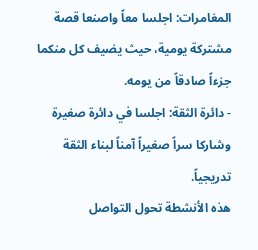المغامرات: اجلسا معاً واصنعا قصة مشتركة يومية، حيث يضيف كل منكما جزءاً صادقاً من يومه.
- دائرة الثقة: اجلسا في دائرة صغيرة وشاركا سراً صغيراً آمناً لبناء الثقة تدريجياً.
هذه الأنشطة تحول التواصل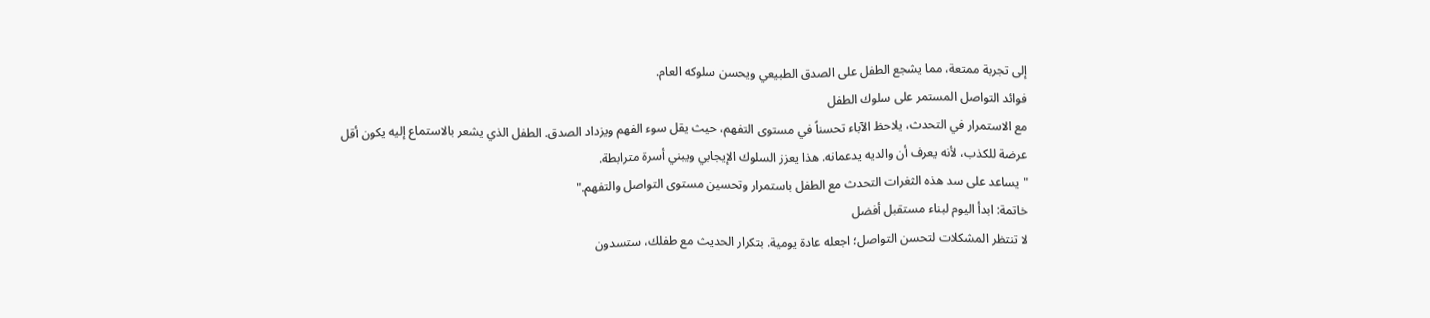إلى تجربة ممتعة، مما يشجع الطفل على الصدق الطبيعي ويحسن سلوكه العام.
فوائد التواصل المستمر على سلوك الطفل
مع الاستمرار في التحدث، يلاحظ الآباء تحسناً في مستوى التفهم، حيث يقل سوء الفهم ويزداد الصدق. الطفل الذي يشعر بالاستماع إليه يكون أقل عرضة للكذب، لأنه يعرف أن والديه يدعمانه. هذا يعزز السلوك الإيجابي ويبني أسرة مترابطة.
"يساعد على سد هذه الثغرات التحدث مع الطفل باستمرار وتحسين مستوى التواصل والتفهم."
خاتمة: ابدأ اليوم لبناء مستقبل أفضل
لا تنتظر المشكلات لتحسن التواصل؛ اجعله عادة يومية. بتكرار الحديث مع طفلك، ستسدون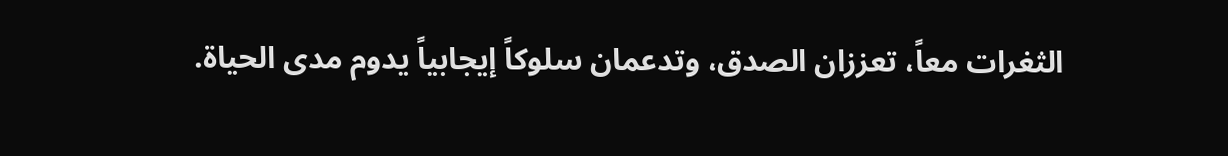الثغرات معاً، تعززان الصدق، وتدعمان سلوكاً إيجابياً يدوم مدى الحياة.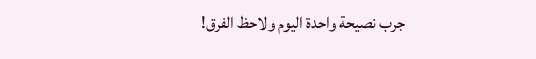جرب نصيحة واحدة اليوم ولاحظ الفرق!